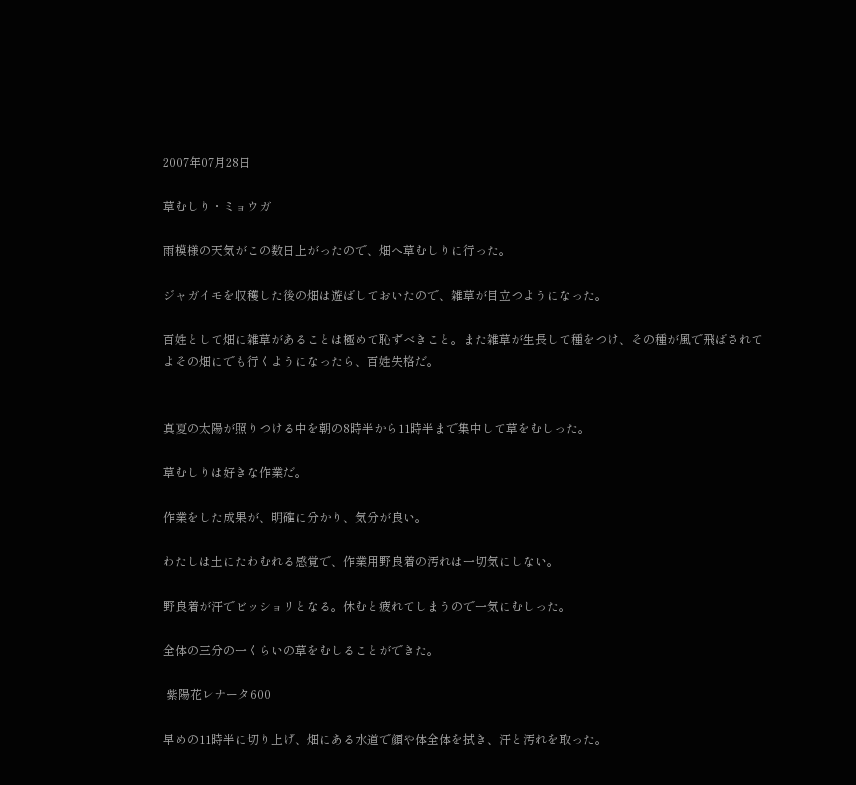2007年07月28日

草むしり・ミョウガ

雨模様の天気がこの数日上がったので、畑へ草むしりに行った。

ジャガイモを収穫した後の畑は遊ばしておいたので、雑草が目立つようになった。

百姓として畑に雑草があることは極めて恥ずべきこと。また雑草が生長して種をつけ、その種が風で飛ばされてよその畑にでも行くようになったら、百姓失格だ。


真夏の太陽が照りつける中を朝の8時半から11時半まで集中して草をむしった。

草むしりは好きな作業だ。

作業をした成果が、明確に分かり、気分が良い。

わたしは土にたわむれる感覚で、作業用野良着の汚れは一切気にしない。

野良着が汗でビッショリとなる。休むと疲れてしまうので一気にむしった。

全体の三分の一くらいの草をむしることができた。

 紫陽花レナータ600

早めの11時半に切り上げ、畑にある水道で顔や体全体を拭き、汗と汚れを取った。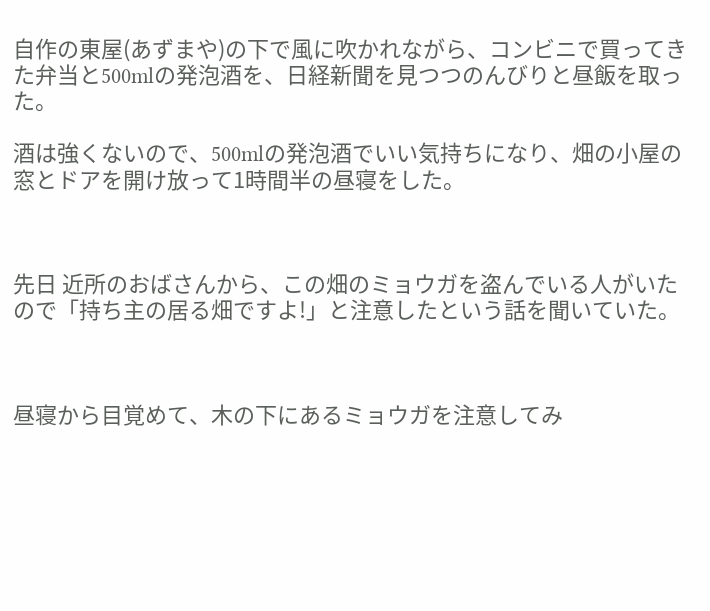自作の東屋(あずまや)の下で風に吹かれながら、コンビニで買ってきた弁当と500mlの発泡酒を、日経新聞を見つつのんびりと昼飯を取った。

酒は強くないので、500mlの発泡酒でいい気持ちになり、畑の小屋の窓とドアを開け放って1時間半の昼寝をした。



先日 近所のおばさんから、この畑のミョウガを盗んでいる人がいたので「持ち主の居る畑ですよ!」と注意したという話を聞いていた。



昼寝から目覚めて、木の下にあるミョウガを注意してみ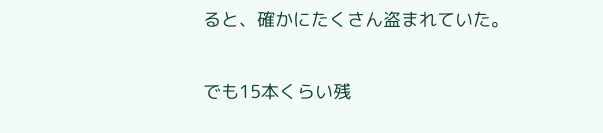ると、確かにたくさん盗まれていた。

でも15本くらい残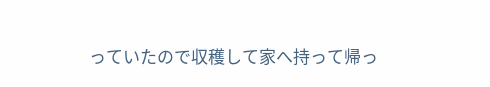っていたので収穫して家へ持って帰っ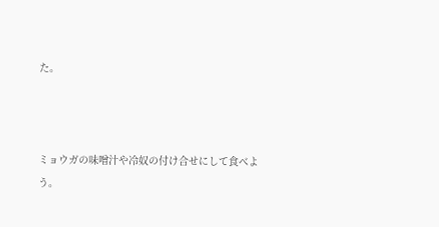た。



ミョウガの味噌汁や冷奴の付け合せにして食べよう。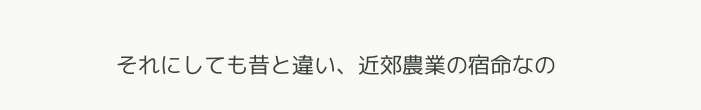それにしても昔と違い、近郊農業の宿命なの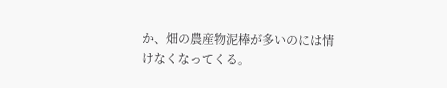か、畑の農産物泥棒が多いのには情けなくなってくる。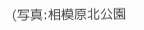(写真:相模原北公園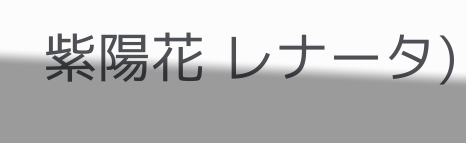紫陽花 レナータ)